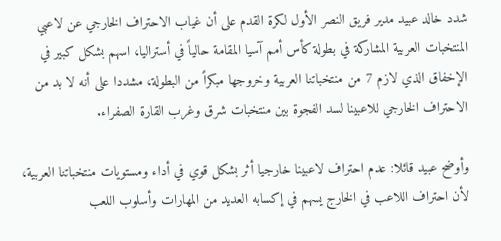شدد خالد عبيد مدير فريق النصر الأول لكرة القدم على أن غياب الاحتراف الخارجي عن لاعبي المنتخبات العربية المشاركة في بطولة كأس أمم آسيا المقامة حالياً في أستراليا، اسهم بشكل كبير في الإخفاق الذي لازم 7 من منتخباتنا العربية وخروجها مبكراً من البطولة، مشددا على أنه لا بد من الاحتراف الخارجي للاعبينا لسد الفجوة بين منتخبات شرق وغرب القارة الصفراء.

وأوضح عبيد قائلا: عدم احتراف لاعبينا خارجيا أثر بشكل قوي في أداء ومستويات منتخباتنا العربية، لأن احتراف اللاعب في الخارج يسهم في إكسابه العديد من المهارات وأسلوب اللعب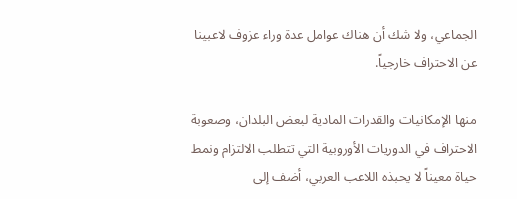الجماعي، ولا شك أن هناك عوامل عدة وراء عزوف لاعبينا عن الاحتراف خارجياً.

منها الإمكانيات والقدرات المادية لبعض البلدان، وصعوبة الاحتراف في الدوريات الأوروبية التي تتطلب الالتزام ونمط حياة معيناً لا يحبذه اللاعب العربي، أضف إلى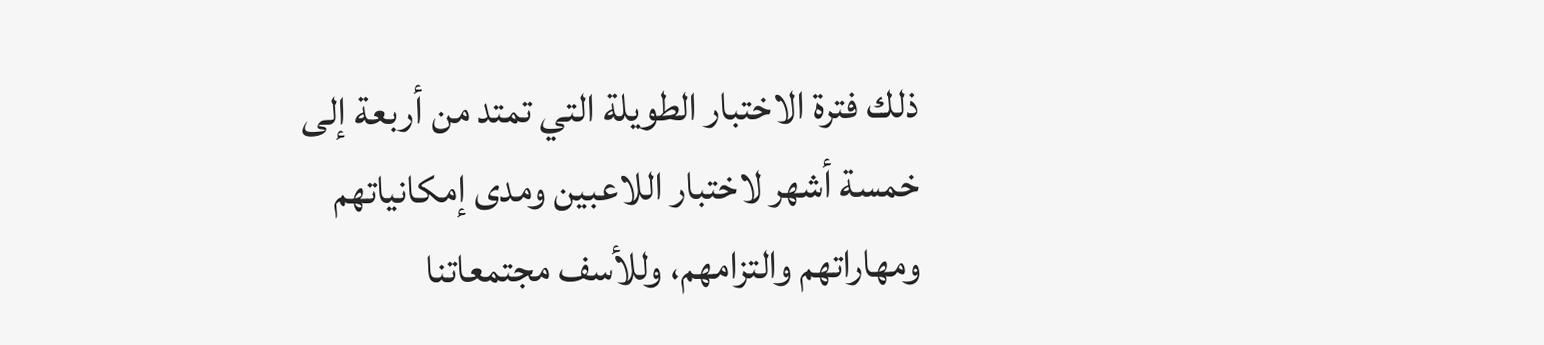ذلك فترة الاختبار الطويلة التي تمتد من أربعة إلى خمسة أشهر لاختبار اللاعبين ومدى إمكانياتهم ومهاراتهم والتزامهم، وللأسف مجتمعاتنا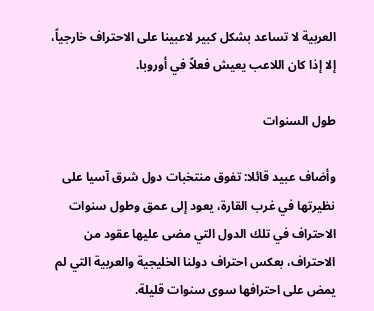العربية لا تساعد بشكل كبير لاعبينا على الاحتراف خارجياً، إلا إذا كان اللاعب يعيش فعلاً في أوروبا.

طول السنوات

وأضاف عبيد قائلا: تفوق منتخبات دول شرق آسيا على نظيرتها في غرب القارة، يعود إلى عمق وطول سنوات الاحتراف في تلك الدول التي مضى عليها عقود من الاحتراف، بعكس احتراف دولنا الخليجية والعربية التي لم يمض على احترافها سوى سنوات قليلة.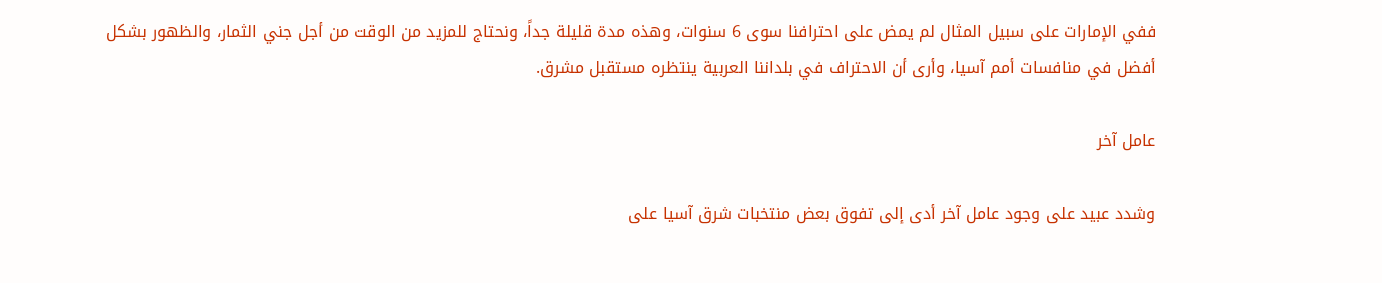ففي الإمارات على سبيل المثال لم يمض على احترافنا سوى 6 سنوات، وهذه مدة قليلة جداً، ونحتاج للمزيد من الوقت من أجل جني الثمار، والظهور بشكل أفضل في منافسات أمم آسيا، وأرى أن الاحتراف في بلداننا العربية ينتظره مستقبل مشرق.

عامل آخر

وشدد عبيد على وجود عامل آخر أدى إلى تفوق بعض منتخبات شرق آسيا على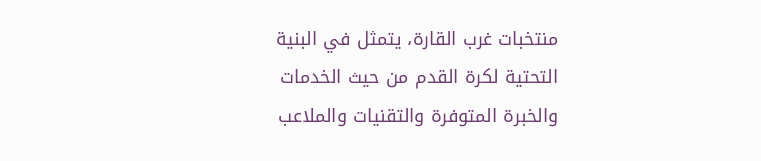منتخبات غرب القارة، يتمثل في البنية التحتية لكرة القدم من حيث الخدمات والخبرة المتوفرة والتقنيات والملاعب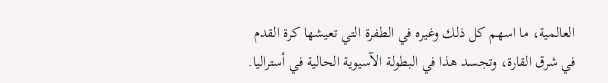العالمية، ما اسهم كل ذلك وغيره في الطفرة التي تعيشها كرة القدم في شرق القارة، وتجسد هذا في البطولة الآسيوية الحالية في أستراليا.